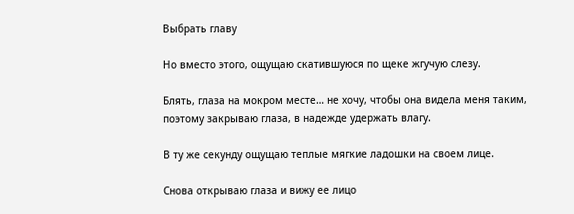Выбрать главу

Но вместо этого, ощущаю скатившуюся по щеке жгучую слезу.

Блять, глаза на мокром месте… не хочу, чтобы она видела меня таким, поэтому закрываю глаза, в надежде удержать влагу.

В ту же секунду ощущаю теплые мягкие ладошки на своем лице.

Снова открываю глаза и вижу ее лицо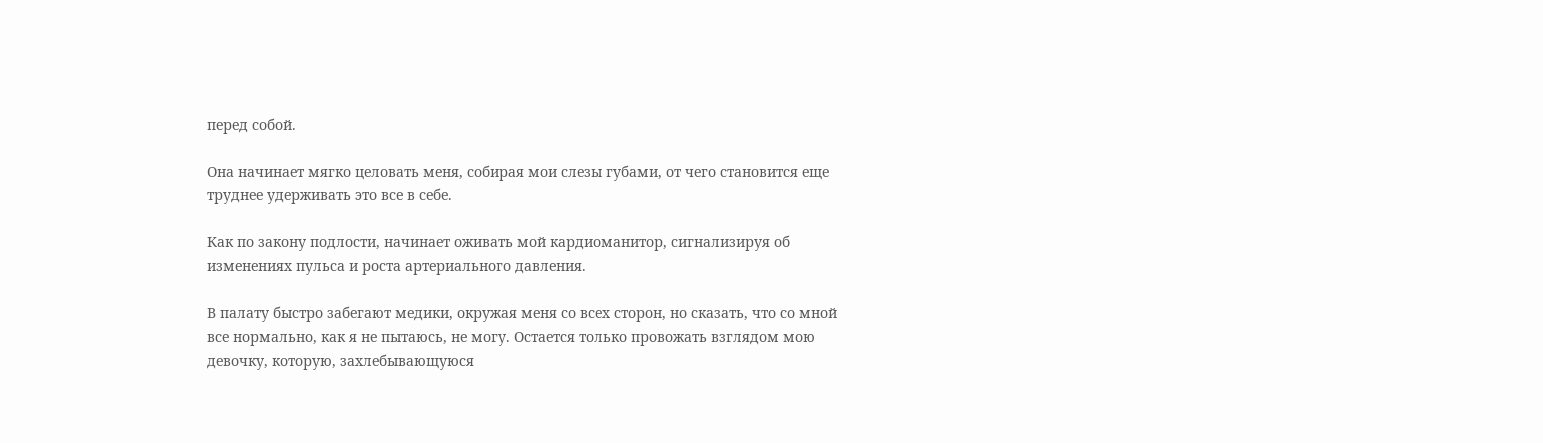перед собой.

Она начинает мягко целовать меня, собирая мои слезы губами, от чего становится еще труднее удерживать это все в себе.

Как по закону подлости, начинает оживать мой кардиоманитор, сигнализируя об изменениях пульса и роста артериального давления.

В палату быстро забегают медики, окружая меня со всех сторон, но сказать, что со мной все нормально, как я не пытаюсь, не могу. Остается только провожать взглядом мою девочку, которую, захлебывающуюся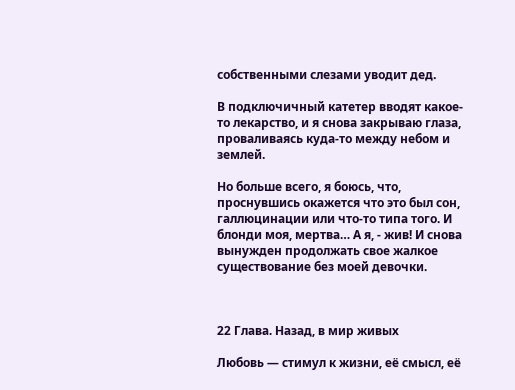собственными слезами уводит дед.

В подключичный катетер вводят какое-то лекарство, и я снова закрываю глаза, проваливаясь куда-то между небом и землей.

Но больше всего, я боюсь, что, проснувшись окажется что это был сон, галлюцинации или что-то типа того. И блонди моя, мертва… А я, - жив! И снова вынужден продолжать свое жалкое существование без моей девочки.



22 Глава. Назад, в мир живых

Любовь — стимул к жизни, её смысл, её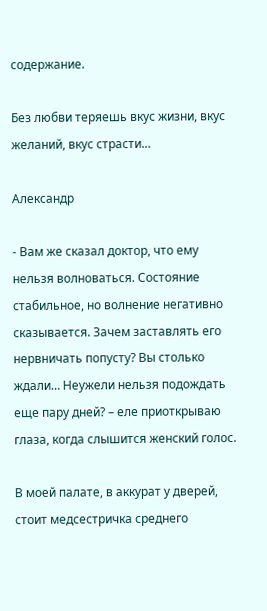содержание.

Без любви теряешь вкус жизни, вкус желаний, вкус страсти…

Александр

- Вам же сказал доктор, что ему нельзя волноваться. Состояние стабильное, но волнение негативно сказывается. Зачем заставлять его нервничать попусту? Вы столько ждали… Неужели нельзя подождать еще пару дней? – еле приоткрываю глаза, когда слышится женский голос.

В моей палате, в аккурат у дверей, стоит медсестричка среднего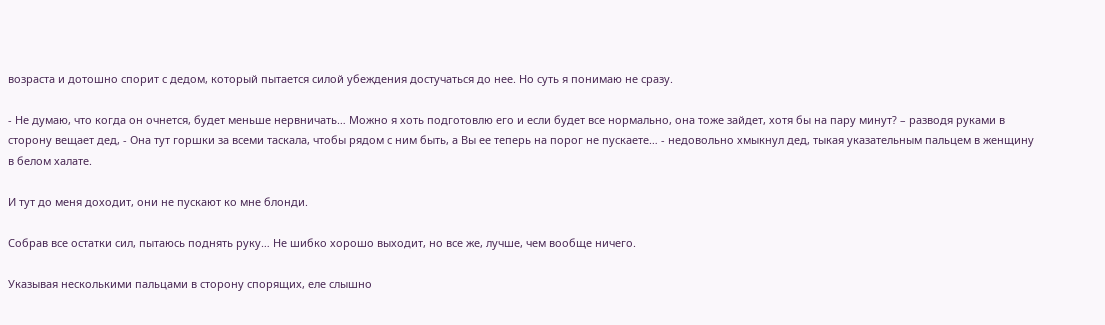возраста и дотошно спорит с дедом, который пытается силой убеждения достучаться до нее. Но суть я понимаю не сразу.

- Не думаю, что когда он очнется, будет меньше нервничать… Можно я хоть подготовлю его и если будет все нормально, она тоже зайдет, хотя бы на пару минут? – разводя руками в сторону вещает дед, - Она тут горшки за всеми таскала, чтобы рядом с ним быть, а Вы ее теперь на порог не пускаете… - недовольно хмыкнул дед, тыкая указательным пальцем в женщину в белом халате.

И тут до меня доходит, они не пускают ко мне блонди.

Собрав все остатки сил, пытаюсь поднять руку… Не шибко хорошо выходит, но все же, лучше, чем вообще ничего.

Указывая несколькими пальцами в сторону спорящих, еле слышно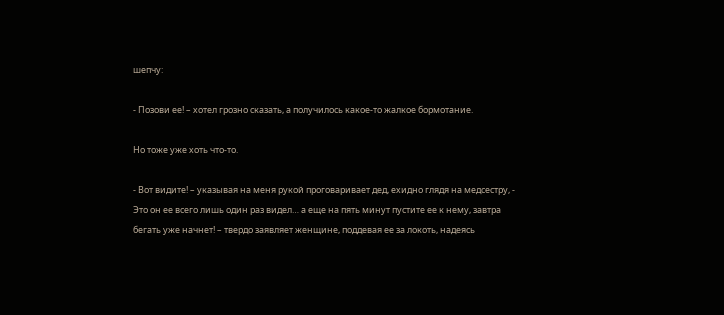шепчу:

- Позови ее! – хотел грозно сказать, а получилось какое-то жалкое бормотание.

Но тоже уже хоть что-то.

- Вот видите! – указывая на меня рукой проговаривает дед, ехидно глядя на медсестру, - Это он ее всего лишь один раз видел… а еще на пять минут пустите ее к нему, завтра бегать уже начнет! – твердо заявляет женщине, поддевая ее за локоть, надеясь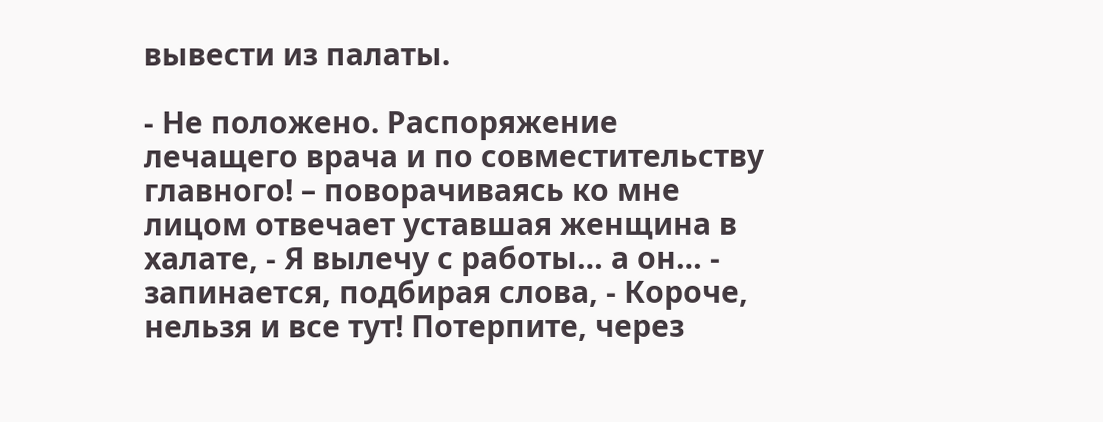вывести из палаты.

- Не положено. Распоряжение лечащего врача и по совместительству главного! – поворачиваясь ко мне лицом отвечает уставшая женщина в халате, - Я вылечу с работы… а он… - запинается, подбирая слова, - Короче, нельзя и все тут! Потерпите, через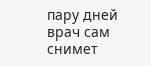пару дней врач сам снимет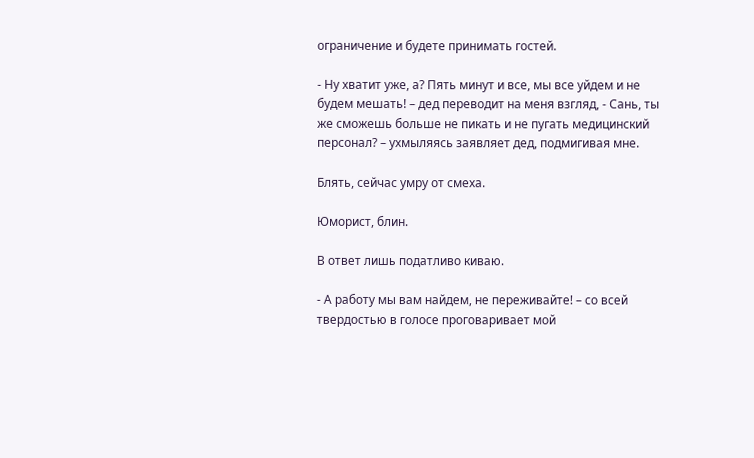ограничение и будете принимать гостей.

- Ну хватит уже, а? Пять минут и все, мы все уйдем и не будем мешать! – дед переводит на меня взгляд, - Сань, ты же сможешь больше не пикать и не пугать медицинский персонал? – ухмыляясь заявляет дед, подмигивая мне.

Блять, сейчас умру от смеха.

Юморист, блин.

В ответ лишь податливо киваю.

- А работу мы вам найдем, не переживайте! – со всей твердостью в голосе проговаривает мой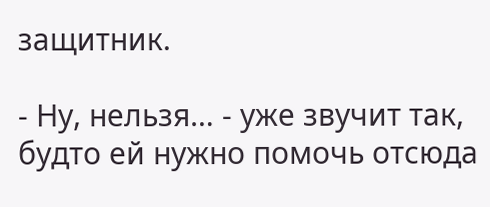защитник.

- Ну, нельзя… - уже звучит так, будто ей нужно помочь отсюда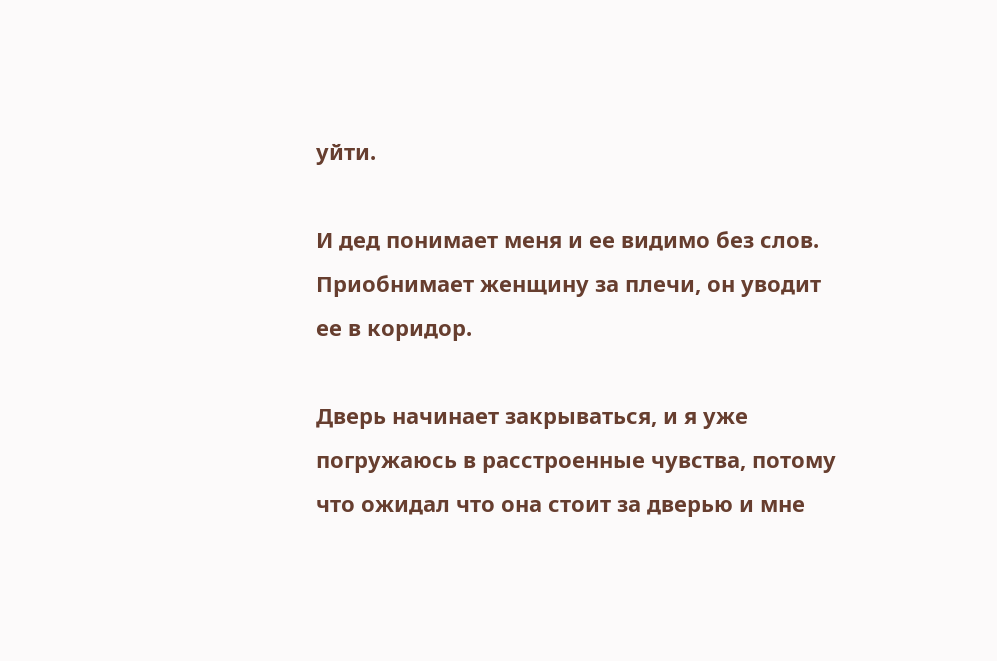уйти.

И дед понимает меня и ее видимо без слов. Приобнимает женщину за плечи, он уводит ее в коридор.

Дверь начинает закрываться, и я уже погружаюсь в расстроенные чувства, потому что ожидал что она стоит за дверью и мне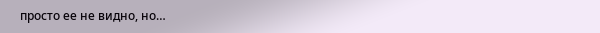просто ее не видно, но…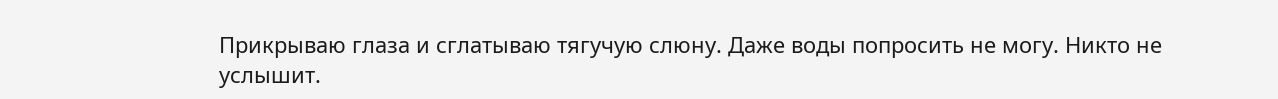Прикрываю глаза и сглатываю тягучую слюну. Даже воды попросить не могу. Никто не услышит.